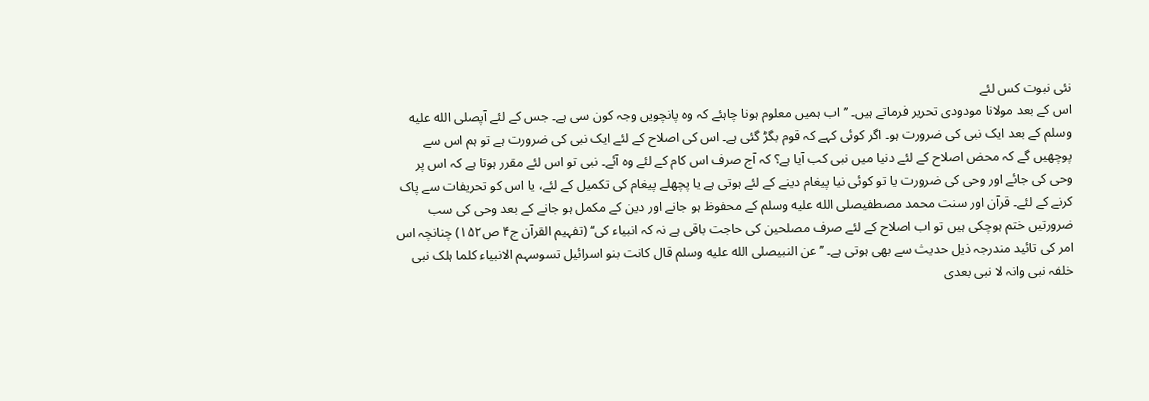نئی نبوت کس لئے
اس کے بعد مولانا مودودی تحریر فرماتے ہیں۔ ’’اب ہمیں معلوم ہونا چاہئے کہ وہ پانچویں وجہ کون سی ہے۔ جس کے لئے آپصلى الله عليه وسلم کے بعد ایک نبی کی ضرورت ہو۔ اگر کوئی کہے کہ قوم بگڑ گئی ہے۔ اس کی اصلاح کے لئے ایک نبی کی ضرورت ہے تو ہم اس سے پوچھیں گے کہ محض اصلاح کے لئے دنیا میں نبی کب آیا ہے؟ کہ آج صرف اس کام کے لئے وہ آئے۔ نبی تو اس لئے مقرر ہوتا ہے کہ اس پر وحی کی جائے اور وحی کی ضرورت یا تو کوئی نیا پیغام دینے کے لئے ہوتی ہے یا پچھلے پیغام کی تکمیل کے لئے، یا اس کو تحریفات سے پاک کرنے کے لئے۔ قرآن اور سنت محمد مصطفیصلى الله عليه وسلم کے محفوظ ہو جانے اور دین کے مکمل ہو جانے کے بعد وحی کی سب ضرورتیں ختم ہوچکی ہیں تو اب اصلاح کے لئے صرف مصلحین کی حاجت باقی ہے نہ کہ انبیاء کی‘‘ (تفہیم القرآن ج۴ ص۱۵۲) چنانچہ اس امر کی تائید مندرجہ ذیل حدیث سے بھی ہوتی ہے۔ ’’عن النبیصلى الله عليه وسلم قال کانت بنو اسرائیل تسوسہم الانبیاء کلما ہلک نبی خلفہ نبی وانہ لا نبی بعدی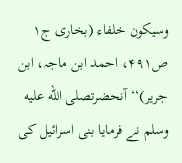وسیکون خلفاء (بخاری ج۱ ص۴۹۱، احمد ابن ماجہ، ابن جریر)‘‘ آنحضرتصلى الله عليه وسلم نے فرمایا بنی اسرائیل کی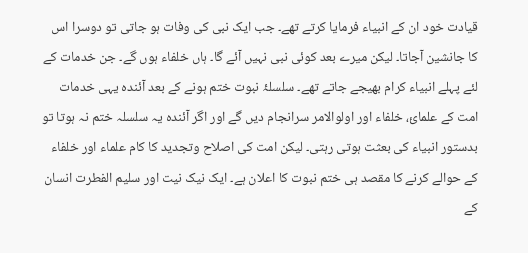قیادت خود ان کے انبیاء فرمایا کرتے تھے۔ جب ایک نبی کی وفات ہو جاتی تو دوسرا اس کا جانشین آجاتا۔ لیکن میرے بعد کوئی نبی نہیں آئے گا۔ ہاں خلفاء ہوں گے۔ جن خدمات کے لئے پہلے انبیاء کرام بھیجے جاتے تھے۔ سلسلۂ نبوت ختم ہونے کے بعد آئندہ یہی خدمات امت کے علمائ، خلفاء اور اولوالامر سرانجام دیں گے اور اگر آئندہ یہ سلسلہ ختم نہ ہوتا تو بدستور انبیاء کی بعثت ہوتی رہتی۔ لیکن امت کی اصلاح وتجدید کا کام علماء اور خلفاء کے حوالے کرنے کا مقصد ہی ختم نبوت کا اعلان ہے۔ ایک نیک نیت اور سلیم الفطرت انسان کے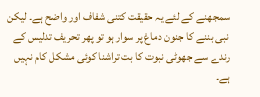سمجھنے کے لئے یہ حقیقت کتنی شفاف اور واضح ہے۔ لیکن نبی بننے کا جنون دماغ پر سوار ہو تو پھر تحریف تدلیس کے رندے سے جھوٹی نبوت کا بت تراشنا کوئی مشکل کام نہیں ہے۔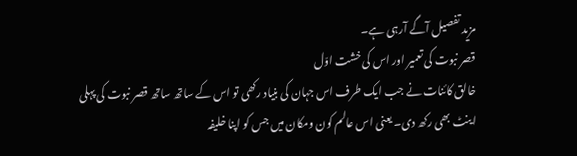مزید تفصیل آگے آرہی ہے۔
قصر نبوت کی تعمیر اور اس کی خشت اوّل
خالق کائنات نے جب ایک طرف اس جہان کی بنیاد رکھی تو اس کے ساتھ ساتھ قصر نبوت کی پہلی اینٹ بھی رکھ دی۔ یعنی اس عالم کون ومکان میں جس کو اپنا خلیفہ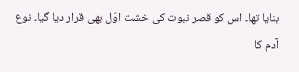بنایا تھا۔ اس کو قصر نبوت کی خشت اوّل بھی قرار دیا گیا۔ نوع آدم کا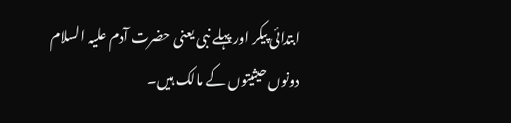ابتدائی پیکر اور پہلے نبی یعنی حضرت آدم علیہ السلام دونوں حیثیتوں کے مالک ہیں۔